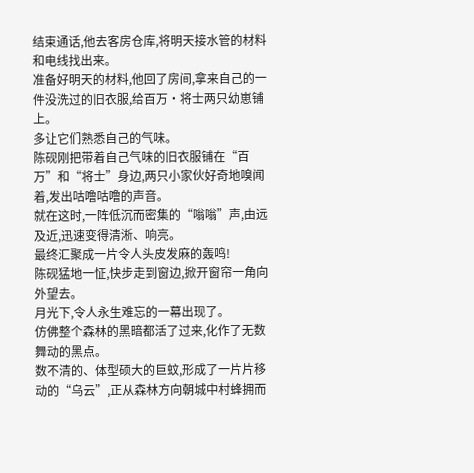结束通话,他去客房仓库,将明天接水管的材料和电线找出来。
准备好明天的材料,他回了房间,拿来自己的一件没洗过的旧衣服,给百万·将士两只幼崽铺上。
多让它们熟悉自己的气味。
陈砚刚把带着自己气味的旧衣服铺在“百万”和“将士”身边,两只小家伙好奇地嗅闻着,发出咕噜咕噜的声音。
就在这时,一阵低沉而密集的“嗡嗡”声,由远及近,迅速变得清淅、响亮。
最终汇聚成一片令人头皮发麻的轰鸣!
陈砚猛地一怔,快步走到窗边,掀开窗帘一角向外望去。
月光下,令人永生难忘的一幕出现了。
仿佛整个森林的黑暗都活了过来,化作了无数舞动的黑点。
数不清的、体型硕大的巨蚊,形成了一片片移动的“乌云”,正从森林方向朝城中村蜂拥而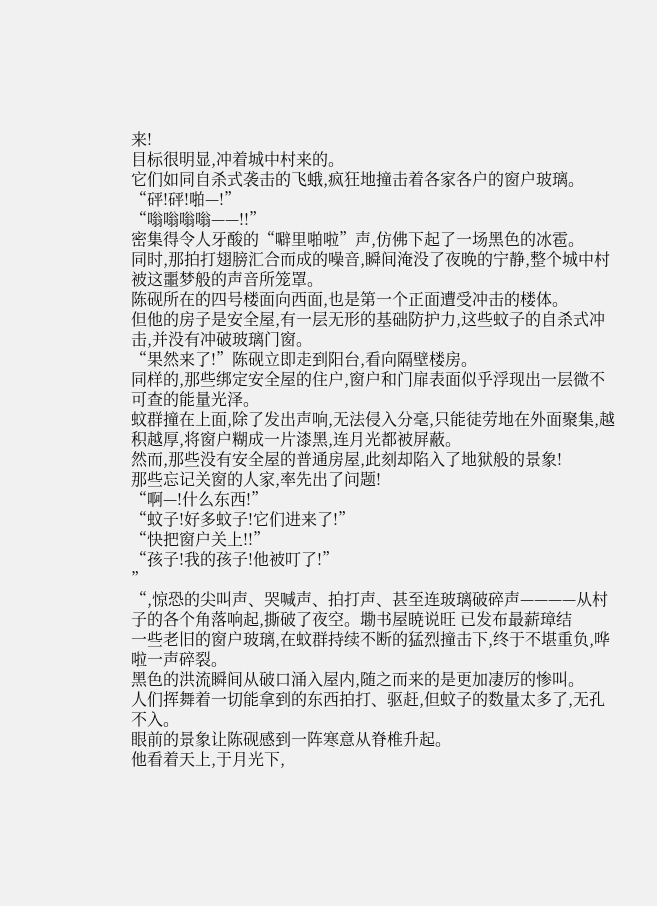来!
目标很明显,冲着城中村来的。
它们如同自杀式袭击的飞蛾,疯狂地撞击着各家各户的窗户玻璃。
“砰!砰!啪—!”
“嗡嗡嗡嗡——!!”
密集得令人牙酸的“噼里啪啦”声,仿佛下起了一场黑色的冰雹。
同时,那拍打翅膀汇合而成的噪音,瞬间淹没了夜晚的宁静,整个城中村被这噩梦般的声音所笼罩。
陈砚所在的四号楼面向西面,也是第一个正面遭受冲击的楼体。
但他的房子是安全屋,有一层无形的基础防护力,这些蚊子的自杀式冲击,并没有冲破玻璃门窗。
“果然来了!”陈砚立即走到阳台,看向隔壁楼房。
同样的,那些绑定安全屋的住户,窗户和门扉表面似乎浮现出一层微不可查的能量光泽。
蚊群撞在上面,除了发出声响,无法侵入分毫,只能徒劳地在外面聚集,越积越厚,将窗户糊成一片漆黑,连月光都被屏蔽。
然而,那些没有安全屋的普通房屋,此刻却陷入了地狱般的景象!
那些忘记关窗的人家,率先出了问题!
“啊—!什么东西!”
“蚊子!好多蚊子!它们进来了!”
“快把窗户关上!!”
“孩子!我的孩子!他被叮了!”
”
“,惊恐的尖叫声、哭喊声、拍打声、甚至连玻璃破碎声————从村子的各个角落响起,撕破了夜空。墈书屋暁说旺 已发布最薪璋结
一些老旧的窗户玻璃,在蚊群持续不断的猛烈撞击下,终于不堪重负,哗啦一声碎裂。
黑色的洪流瞬间从破口涌入屋内,随之而来的是更加凄厉的惨叫。
人们挥舞着一切能拿到的东西拍打、驱赶,但蚊子的数量太多了,无孔不入。
眼前的景象让陈砚感到一阵寒意从脊椎升起。
他看着天上,于月光下,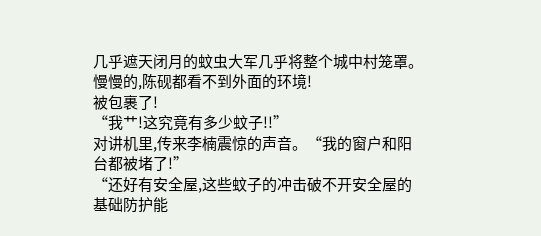几乎遮天闭月的蚊虫大军几乎将整个城中村笼罩。
慢慢的,陈砚都看不到外面的环境!
被包裹了!
“我艹!这究竟有多少蚊子!!”
对讲机里,传来李楠震惊的声音。“我的窗户和阳台都被堵了!”
“还好有安全屋,这些蚊子的冲击破不开安全屋的基础防护能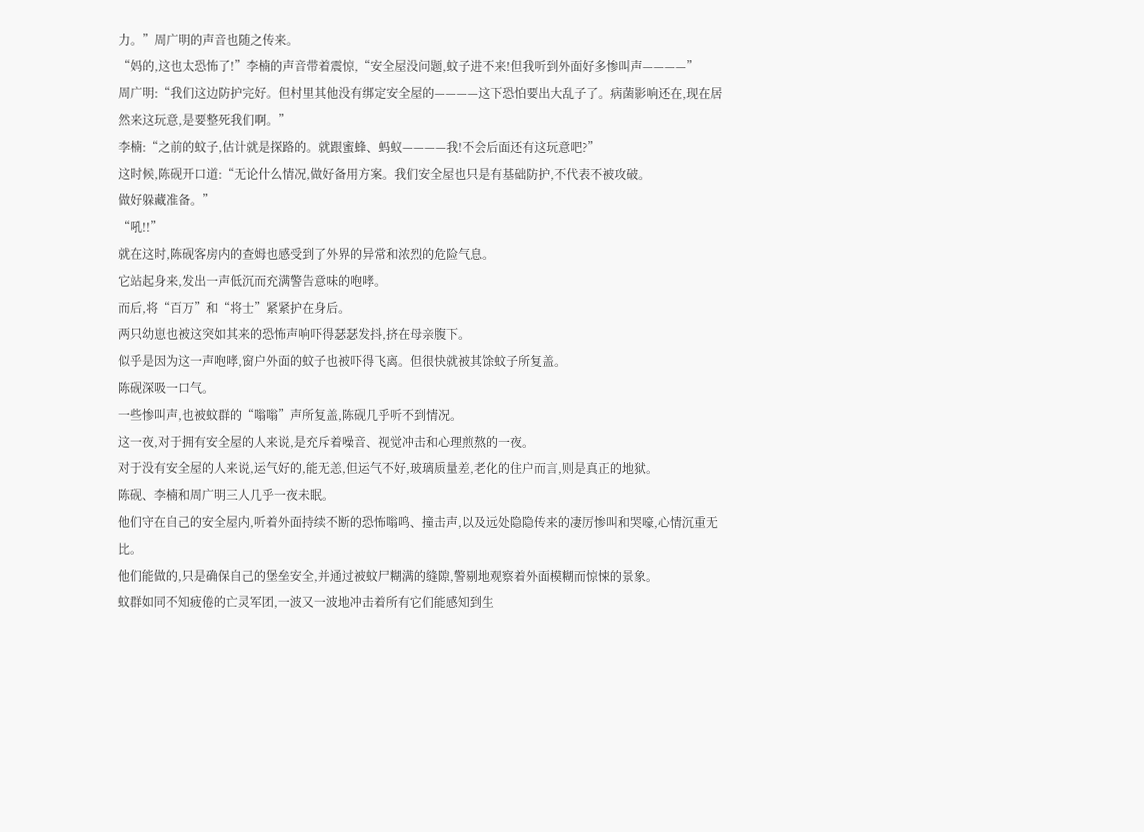力。”周广明的声音也随之传来。
“妈的,这也太恐怖了!”李楠的声音带着震惊,“安全屋没问题,蚊子进不来!但我听到外面好多惨叫声————”
周广明:“我们这边防护完好。但村里其他没有绑定安全屋的————这下恐怕要出大乱子了。病菌影响还在,现在居然来这玩意,是要整死我们啊。”
李楠:“之前的蚊子,估计就是探路的。就跟蜜蜂、蚂蚁————我!不会后面还有这玩意吧?”
这时候,陈砚开口道:“无论什么情况,做好备用方案。我们安全屋也只是有基础防护,不代表不被攻破。
做好躲藏准备。”
“吼!!”
就在这时,陈砚客房内的查姆也感受到了外界的异常和浓烈的危险气息。
它站起身来,发出一声低沉而充满警告意味的咆哮。
而后,将“百万”和“将士”紧紧护在身后。
两只幼崽也被这突如其来的恐怖声响吓得瑟瑟发抖,挤在母亲腹下。
似乎是因为这一声咆哮,窗户外面的蚊子也被吓得飞离。但很快就被其馀蚊子所复盖。
陈砚深吸一口气。
一些惨叫声,也被蚊群的“嗡嗡”声所复盖,陈砚几乎听不到情况。
这一夜,对于拥有安全屋的人来说,是充斥着噪音、视觉冲击和心理煎熬的一夜。
对于没有安全屋的人来说,运气好的,能无恙,但运气不好,玻璃质量差,老化的住户而言,则是真正的地狱。
陈砚、李楠和周广明三人几乎一夜未眠。
他们守在自己的安全屋内,听着外面持续不断的恐怖嗡鸣、撞击声,以及远处隐隐传来的凄厉惨叫和哭嚎,心情沉重无比。
他们能做的,只是确保自己的堡垒安全,并通过被蚊尸糊满的缝隙,警剔地观察着外面模糊而惊悚的景象。
蚊群如同不知疲倦的亡灵军团,一波又一波地冲击着所有它们能感知到生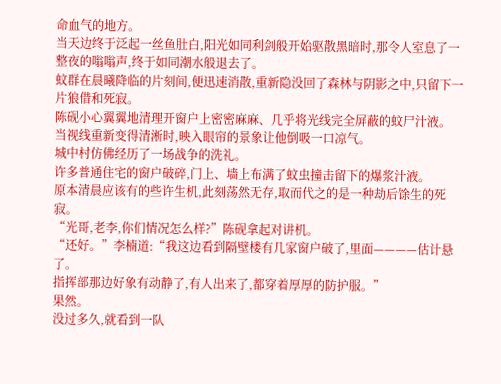命血气的地方。
当天边终于泛起一丝鱼肚白,阳光如同利剑般开始驱散黑暗时,那令人室息了一整夜的嗡嗡声,终于如同潮水般退去了。
蚊群在晨曦降临的片刻间,便迅速消散,重新隐没回了森林与阴影之中,只留下一片狼借和死寂。
陈砚小心翼翼地清理开窗户上密密麻麻、几乎将光线完全屏蔽的蚊尸汁液。
当视线重新变得清淅时,映入眼帘的景象让他倒吸一口凉气。
城中村仿佛经历了一场战争的洗礼。
许多普通住宅的窗户破碎,门上、墙上布满了蚊虫撞击留下的爆浆汁液。
原本清晨应该有的些许生机,此刻荡然无存,取而代之的是一种劫后馀生的死寂。
“光哥,老李,你们情况怎么样?”陈砚拿起对讲机。
“还好。”李楠道:“我这边看到隔壁楼有几家窗户破了,里面————估计悬了。
指挥部那边好象有动静了,有人出来了,都穿着厚厚的防护服。”
果然。
没过多久,就看到一队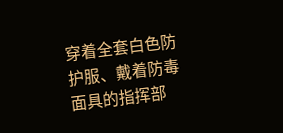穿着全套白色防护服、戴着防毒面具的指挥部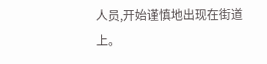人员,开始谨慎地出现在街道上。